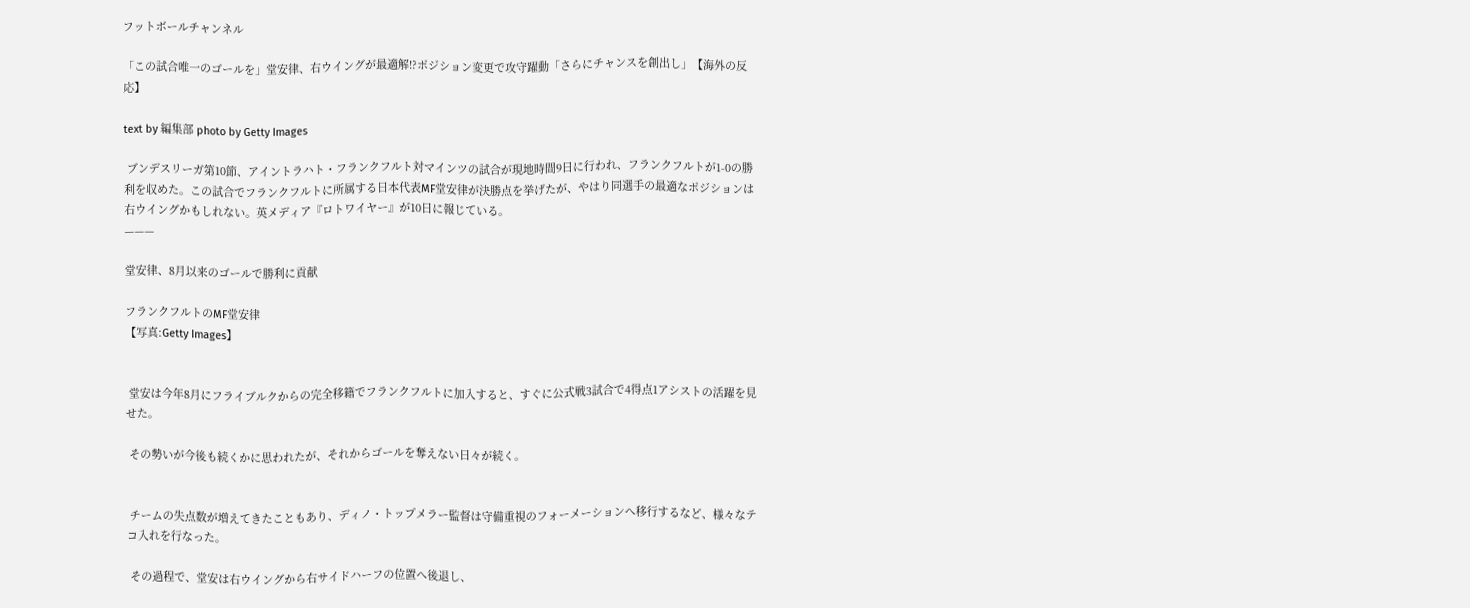フットボールチャンネル

「この試合唯一のゴールを」堂安律、右ウイングが最適解!?ポジション変更で攻守躍動「さらにチャンスを創出し」【海外の反応】

text by 編集部 photo by Getty Images

 ブンデスリーガ第10節、アイントラハト・フランクフルト対マインツの試合が現地時間9日に行われ、フランクフルトが1-0の勝利を収めた。この試合でフランクフルトに所属する日本代表MF堂安律が決勝点を挙げたが、やはり同選手の最適なポジションは右ウイングかもしれない。英メディア『ロトワイヤー』が10日に報じている。
———

堂安律、8月以来のゴールで勝利に貢献

フランクフルトのMF堂安律
【写真:Getty Images】


 堂安は今年8月にフライブルクからの完全移籍でフランクフルトに加入すると、すぐに公式戦3試合で4得点1アシストの活躍を見せた。

 その勢いが今後も続くかに思われたが、それからゴールを奪えない日々が続く。


 チームの失点数が増えてきたこともあり、ディノ・トップメラー監督は守備重視のフォーメーションへ移行するなど、様々なテコ入れを行なった。

 その過程で、堂安は右ウイングから右サイドハーフの位置へ後退し、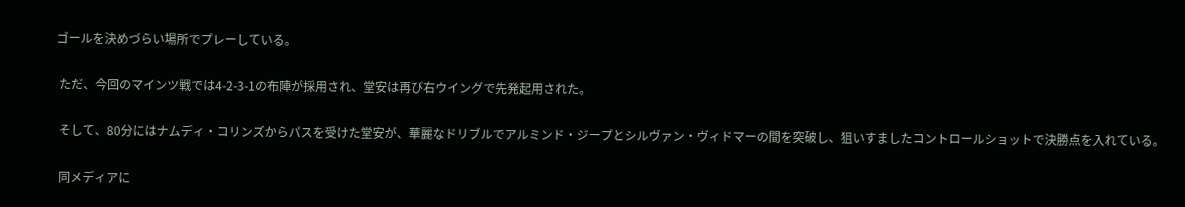ゴールを決めづらい場所でプレーしている。

 ただ、今回のマインツ戦では4-2-3-1の布陣が採用され、堂安は再び右ウイングで先発起用された。

 そして、80分にはナムディ・コリンズからパスを受けた堂安が、華麗なドリブルでアルミンド・ジープとシルヴァン・ヴィドマーの間を突破し、狙いすましたコントロールショットで決勝点を入れている。

 同メディアに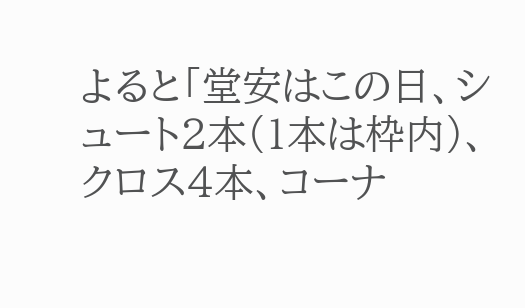よると「堂安はこの日、シュート2本(1本は枠内)、クロス4本、コーナ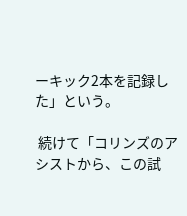ーキック2本を記録した」という。

 続けて「コリンズのアシストから、この試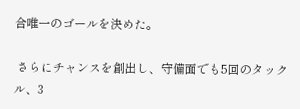合唯一のゴールを決めた。

 さらにチャンスを創出し、守備面でも5回のタックル、3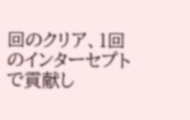回のクリア、1回のインターセプトで貢献し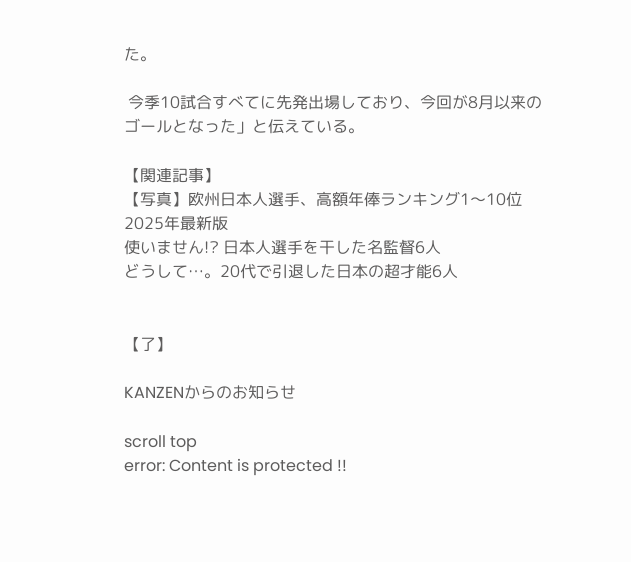た。

 今季10試合すべてに先発出場しており、今回が8月以来のゴールとなった」と伝えている。

【関連記事】
【写真】欧州日本人選手、高額年俸ランキング1〜10位 2025年最新版
使いません!? 日本人選手を干した名監督6人
どうして…。20代で引退した日本の超才能6人


【了】

KANZENからのお知らせ

scroll top
error: Content is protected !!